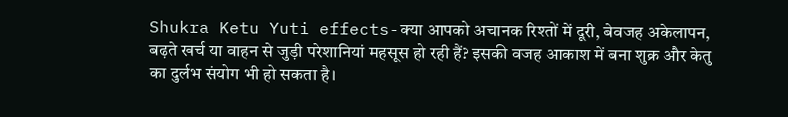Shukra Ketu Yuti effects-क्या आपको अचानक रिश्तों में दूरी, बेवजह अकेलापन, बढ़ते खर्च या वाहन से जुड़ी परेशानियां महसूस हो रही हैं? इसकी वजह आकाश में बना शुक्र और केतु का दुर्लभ संयोग भी हो सकता है।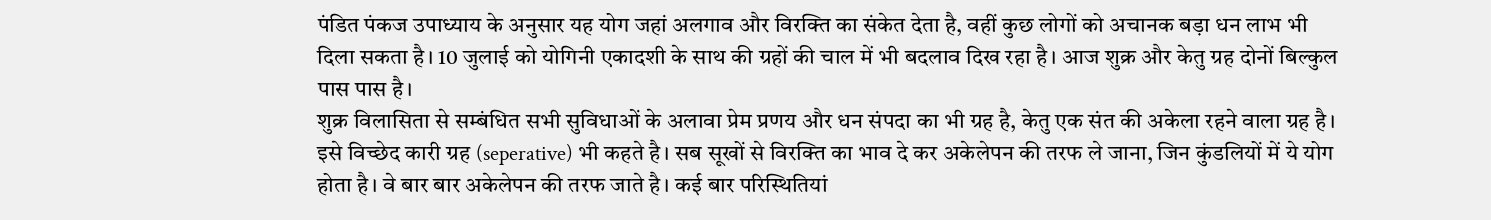पंडित पंकज उपाध्याय के अनुसार यह योग जहां अलगाव और विरक्ति का संकेत देता है, वहीं कुछ लोगों को अचानक बड़ा धन लाभ भी दिला सकता है। 10 जुलाई को योगिनी एकादशी के साथ की ग्रहों की चाल में भी बदलाव दिख रहा है। आज शुक्र और केतु ग्रह दोनों बिल्कुल पास पास है।
शुक्र विलासिता से सम्बंधित सभी सुविधाओं के अलावा प्रेम प्रणय और धन संपदा का भी ग्रह है, केतु एक संत की अकेला रहने वाला ग्रह है। इसे विच्छेद कारी ग्रह (seperative) भी कहते है। सब सूखों से विरक्ति का भाव दे कर अकेलेपन की तरफ ले जाना, जिन कुंडलियों में ये योग होता है। वे बार बार अकेलेपन की तरफ जाते है। कई बार परिस्थितियां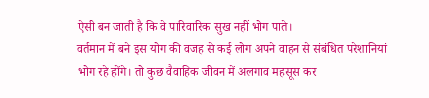ऐसी बन जाती है कि वे पारिवारिक सुख नहीं भोग पाते।
वर्तमान में बने इस योग की वजह से कई लोग अपने वाहन से संबंधित परेशानियां भोग रहे होंगे। तो कुछ वैवाहिक जीवन में अलगाव महसूस कर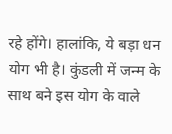रहे होंगे। हालांकि, ये बड़ा धन योग भी है। कुंडली में जन्म के साथ बने इस योग के वाले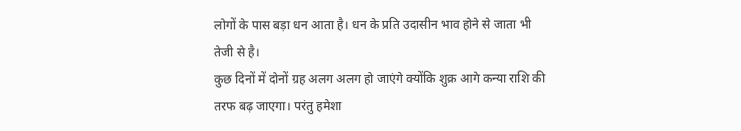लोगों के पास बड़ा धन आता है। धन के प्रति उदासीन भाव होने से जाता भी तेजी से है।
कुछ दिनों में दोनों ग्रह अलग अलग हो जाएंगे क्योंकि शुक्र आगे कन्या राशि की तरफ बढ़ जाएगा। परंतु हमेशा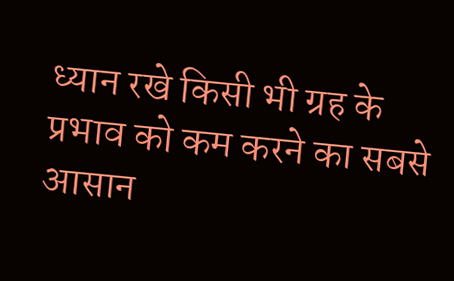ध्यान रखे किसी भी ग्रह के प्रभाव को कम करने का सबसे आसान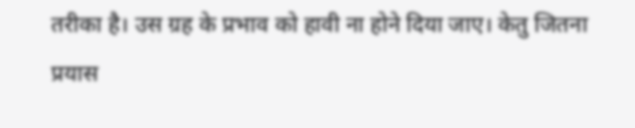तरीका है। उस ग्रह के प्रभाव को हावी ना होने दिया जाए। केतु जितना प्रयास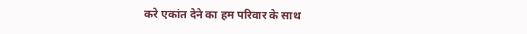करे एकांत देने का हम परिवार के साथ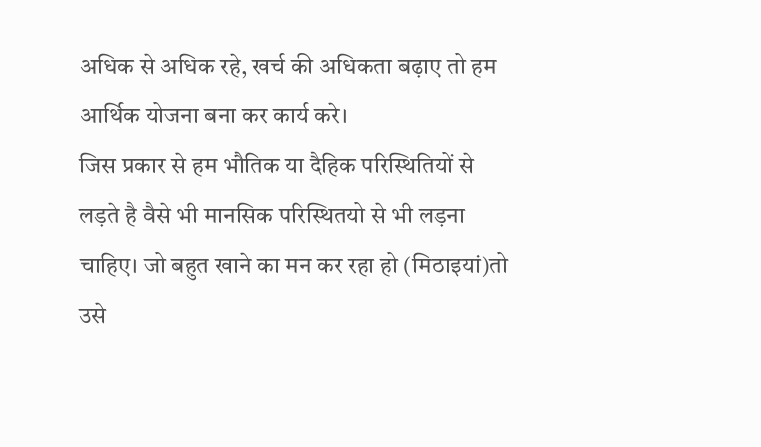अधिक से अधिक रहे, खर्च की अधिकता बढ़ाए तो हम आर्थिक योजना बना कर कार्य करे।
जिस प्रकार से हम भौतिक या दैहिक परिस्थितियों से लड़ते है वैसे भी मानसिक परिस्थितयो से भी लड़ना चाहिए। जो बहुत खाने का मन कर रहा हो (मिठाइयां)तो उसे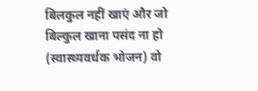बिलकुल नहीं खाएं और जो बिल्कुल खाना पसंद ना हो (स्वास्थ्यवर्धक भोजन) वो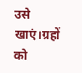उसे खाएं।ग्रहों को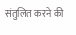संतुलित करने की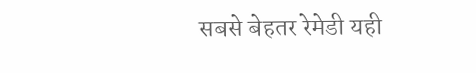सबसे बेहतर रेमेडी यही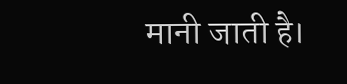मानी जाती है।